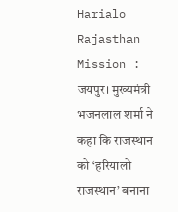Harialo Rajasthan Mission : जयपुर। मुख्यमंत्री भजनलाल शर्मा ने कहा कि राजस्थान को ‘हरियालो राजस्थान’ बनाना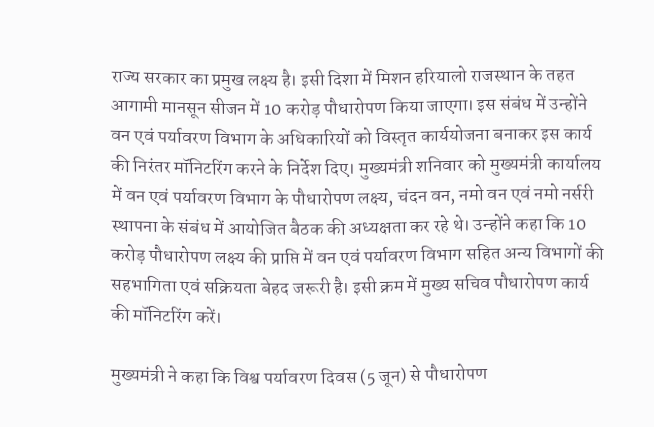राज्य सरकार का प्रमुख लक्ष्य है। इसी दिशा में मिशन हरियालो राजस्थान के तहत आगामी मानसून सीजन में 10 करोड़ पौधारोपण किया जाएगा। इस संबंध में उन्होंने वन एवं पर्यावरण विभाग के अधिकारियों को विस्तृत कार्ययोजना बनाकर इस कार्य की निरंतर मॉनिटरिंग करने के निर्देश दिए। मुख्यमंत्री शनिवार को मुख्यमंत्री कार्यालय में वन एवं पर्यावरण विभाग के पौधारोपण लक्ष्य, चंदन वन, नमो वन एवं नमो नर्सरी स्थापना के संबंध में आयोजित बैठक की अध्यक्षता कर रहे थे। उन्होंने कहा कि 10 करोड़ पौधारोपण लक्ष्य की प्राप्ति में वन एवं पर्यावरण विभाग सहित अन्य विभागों की सहभागिता एवं सक्रियता बेहद जरूरी है। इसी क्रम में मुख्य सचिव पौधारोपण कार्य की मॉनिटरिंग करें।

मुख्यमंत्री ने कहा कि विश्व पर्यावरण दिवस (5 जून) से पौधारोपण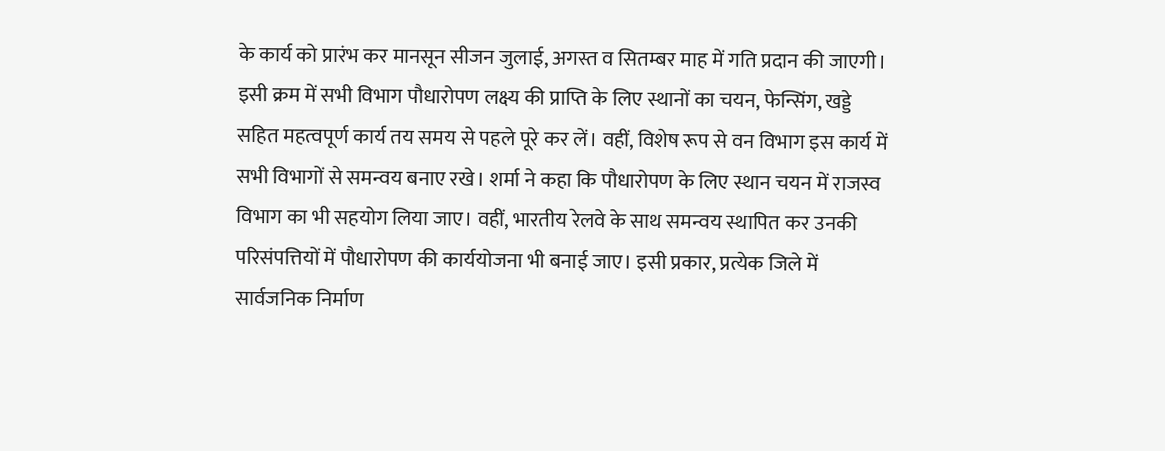के कार्य को प्रारंभ कर मानसून सीजन जुलाई, अगस्त व सितम्बर माह में गति प्रदान की जाएगी। इसी क्रम में सभी विभाग पौधारोपण लक्ष्य की प्राप्ति के लिए स्थानों का चयन, फेन्सिंग, खड्डे सहित महत्वपूर्ण कार्य तय समय से पहले पूरे कर लें। वहीं, विशेष रूप से वन विभाग इस कार्य में सभी विभागों से समन्वय बनाए रखे। शर्मा ने कहा कि पौधारोपण के लिए स्थान चयन में राजस्व विभाग का भी सहयोग लिया जाए। वहीं, भारतीय रेलवे के साथ समन्वय स्थापित कर उनकी परिसंपत्तियों में पौधारोपण की कार्ययोजना भी बनाई जाए। इसी प्रकार, प्रत्येक जिले में सार्वजनिक निर्माण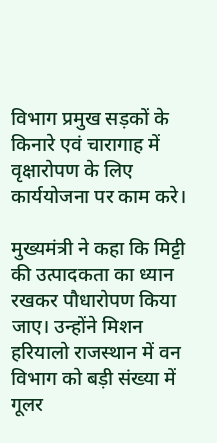विभाग प्रमुख सड़कों के किनारे एवं चारागाह में वृक्षारोपण के लिए कार्ययोजना पर काम करे।

मुख्यमंत्री ने कहा कि मिट्टी की उत्पादकता का ध्यान रखकर पौधारोपण किया जाए। उन्होंने मिशन हरियालो राजस्थान में वन विभाग को बड़ी संख्या में गूलर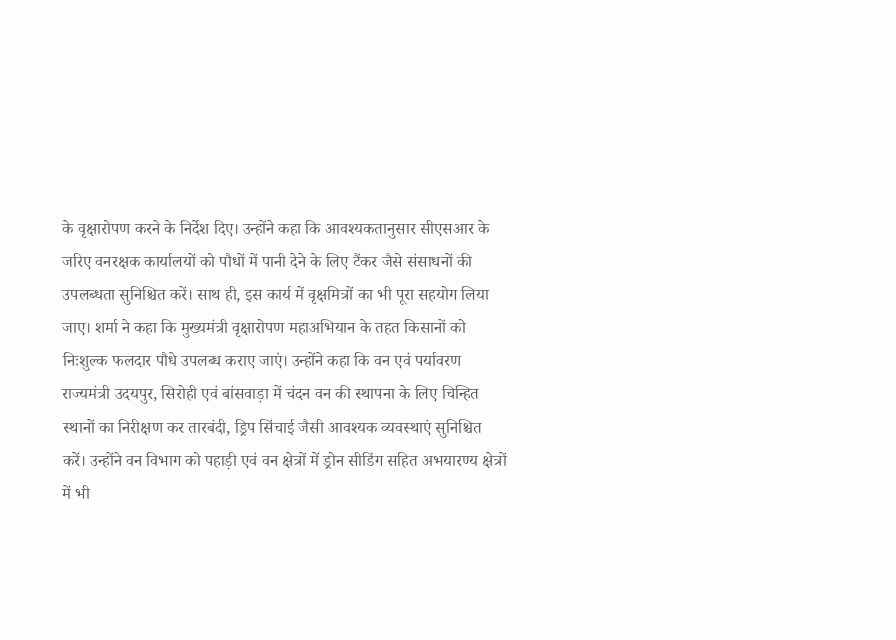के वृक्षारोपण करने के निर्देश दिए। उन्होंने कहा कि आवश्यकतानुसार सीएसआर के जरिए वनरक्षक कार्यालयों को पौधों में पानी देने के लिए टैंकर जैसे संसाधनों की उपलब्धता सुनिश्चित करें। साथ ही, इस कार्य में वृक्षमित्रों का भी पूरा सहयोग लिया जाए। शर्मा ने कहा कि मुख्यमंत्री वृक्षारोपण महाअभियान के तहत किसानों को निःशुल्क फलदार पौधे उपलब्ध कराए जाएं। उन्होंने कहा कि वन एवं पर्यावरण राज्यमंत्री उदयपुर, सिरोही एवं बांसवाड़ा में चंदन वन की स्थापना के लिए चिन्हित स्थानों का निरीक्षण कर तारबंदी, ड्रिप सिंचाई जैसी आवश्यक व्यवस्थाएं सुनिश्चित करें। उन्होंने वन विभाग को पहाड़ी एवं वन क्षेत्रों में ड्रोन सीडिंग सहित अभयारण्य क्षेत्रों में भी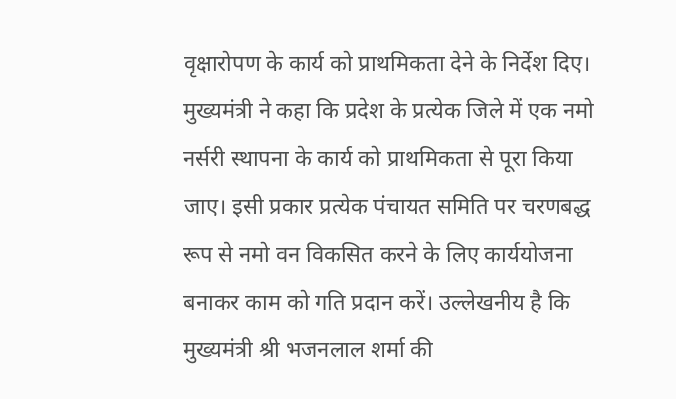वृक्षारोपण के कार्य को प्राथमिकता देने के निर्देश दिए।
मुख्यमंत्री ने कहा कि प्रदेश के प्रत्येक जिले में एक नमो नर्सरी स्थापना के कार्य को प्राथमिकता से पूरा किया जाए। इसी प्रकार प्रत्येक पंचायत समिति पर चरणबद्ध रूप से नमो वन विकसित करने के लिए कार्ययोजना बनाकर काम को गति प्रदान करें। उल्लेखनीय है कि मुख्यमंत्री श्री भजनलाल शर्मा की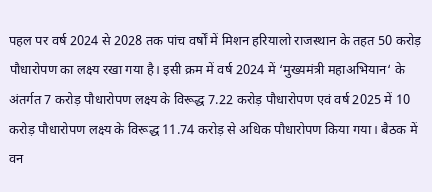पहल पर वर्ष 2024 से 2028 तक पांच वर्षों में मिशन हरियालो राजस्थान के तहत 50 करोड़ पौधारोपण का लक्ष्य रखा गया है। इसी क्रम में वर्ष 2024 में ‘मुख्यमंत्री महाअभियान‘ के अंतर्गत 7 करोड़ पौधारोपण लक्ष्य के विरूद्ध 7.22 करोड़ पौधारोपण एवं वर्ष 2025 में 10 करोड़ पौधारोपण लक्ष्य के विरूद्ध 11.74 करोड़ से अधिक पौधारोपण किया गया। बैठक में वन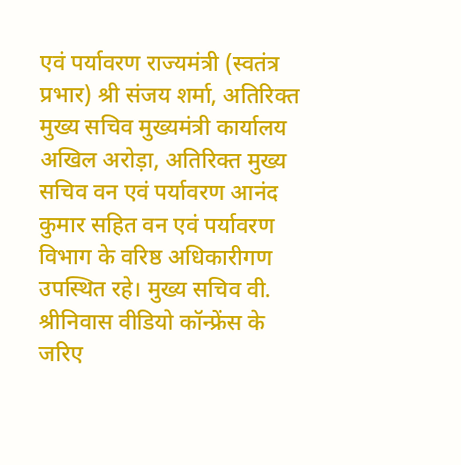एवं पर्यावरण राज्यमंत्री (स्वतंत्र प्रभार) श्री संजय शर्मा, अतिरिक्त मुख्य सचिव मुख्यमंत्री कार्यालय अखिल अरोड़ा, अतिरिक्त मुख्य सचिव वन एवं पर्यावरण आनंद कुमार सहित वन एवं पर्यावरण विभाग के वरिष्ठ अधिकारीगण उपस्थित रहे। मुख्य सचिव वी. श्रीनिवास वीडियो कॉन्फ्रेंस के जरिए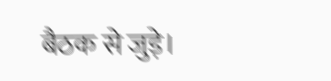बैठक से जुड़े।